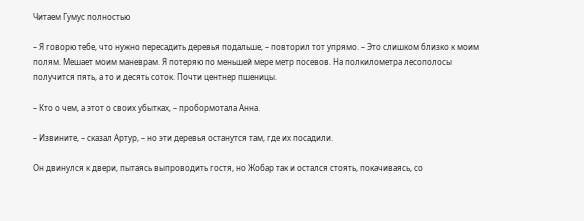Читаем Гумус полностью

– Я говорю тебе, что нужно пересадить деревья подальше, – повторил тот упрямо. – Это слишком близко к моим полям. Мешает моим маневрам. Я потеряю по меньшей мере метр посевов. На полкилометра лесополосы получится пять, а то и десять соток. Почти центнер пшеницы.

– Кто о чем, а этот о своих убытках, – пробормотала Анна.

– Извините, – сказал Артур, – но эти деревья останутся там, где их посадили.

Он двинулся к двери, пытаясь выпроводить гостя, но Жобар так и остался стоять, покачиваясь, со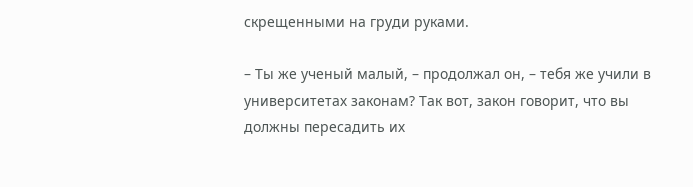скрещенными на груди руками.

– Ты же ученый малый, – продолжал он, – тебя же учили в университетах законам? Так вот, закон говорит, что вы должны пересадить их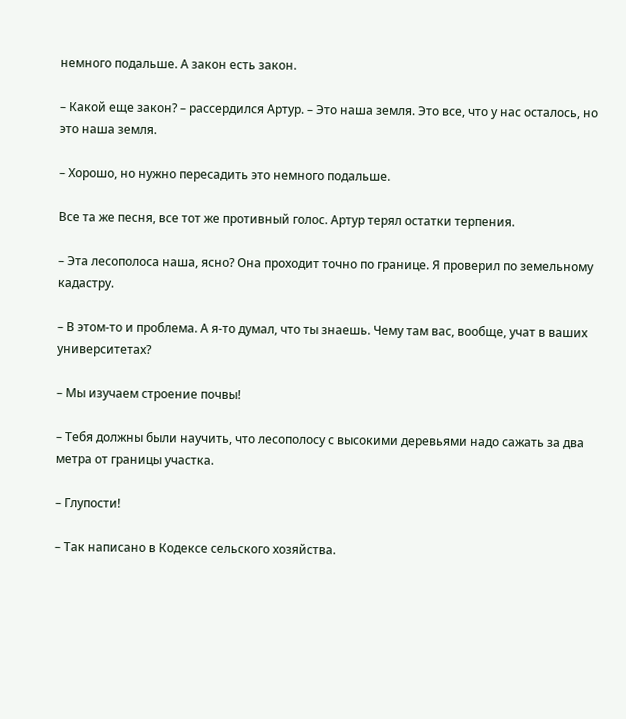немного подальше. А закон есть закон.

– Какой еще закон? – рассердился Артур. – Это наша земля. Это все, что у нас осталось, но это наша земля.

– Хорошо, но нужно пересадить это немного подальше.

Все та же песня, все тот же противный голос. Артур терял остатки терпения.

– Эта лесополоса наша, ясно? Она проходит точно по границе. Я проверил по земельному кадастру.

– В этом-то и проблема. А я-то думал, что ты знаешь. Чему там вас, вообще, учат в ваших университетах?

– Мы изучаем строение почвы!

– Тебя должны были научить, что лесополосу с высокими деревьями надо сажать за два метра от границы участка.

– Глупости!

– Так написано в Кодексе сельского хозяйства.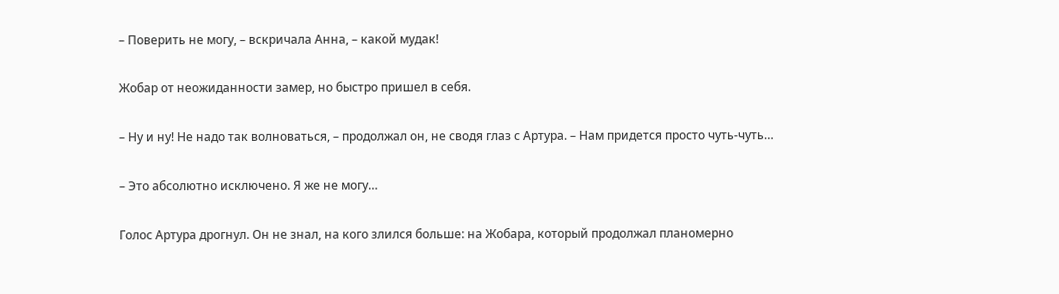– Поверить не могу, – вскричала Анна, – какой мудак!

Жобар от неожиданности замер, но быстро пришел в себя.

– Ну и ну! Не надо так волноваться, – продолжал он, не сводя глаз с Артура. – Нам придется просто чуть-чуть…

– Это абсолютно исключено. Я же не могу…

Голос Артура дрогнул. Он не знал, на кого злился больше: на Жобара, который продолжал планомерно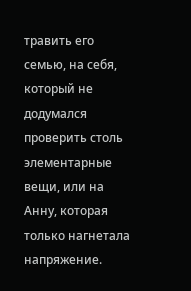травить его семью, на себя, который не додумался проверить столь элементарные вещи, или на Анну, которая только нагнетала напряжение.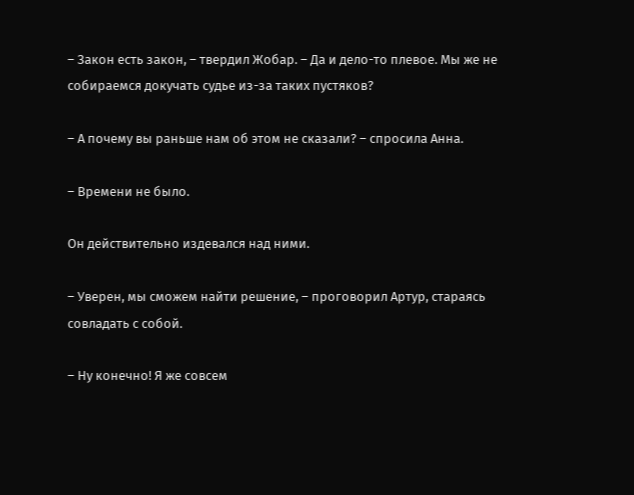– Закон есть закон, – твердил Жобар. – Да и дело-то плевое. Мы же не собираемся докучать судье из-за таких пустяков?

– А почему вы раньше нам об этом не сказали? – спросила Анна.

– Времени не было.

Он действительно издевался над ними.

– Уверен, мы сможем найти решение, – проговорил Артур, стараясь совладать с собой.

– Ну конечно! Я же совсем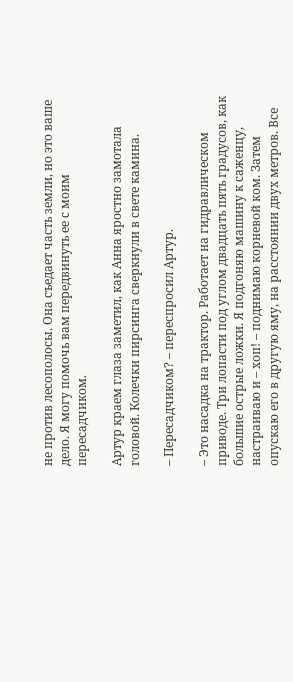не против лесополосы. Она съедает часть земли, но это ваше дело. Я могу помочь вам передвинуть ее с моим пересадчиком.

Артур краем глаза заметил, как Анна яростно замотала головой. Колечки пирсинга сверкнули в свете камина.

– Пересадчиком? – переспросил Артур.

– Это насадка на трактор. Работает на гидравлическом приводе. Три лопасти под углом двадцать пять градусов, как большие острые ложки. Я подгоняю машину к саженцу, настраиваю и – хоп! – поднимаю корневой ком. Затем опускаю его в другую яму, на расстоянии двух метров. Все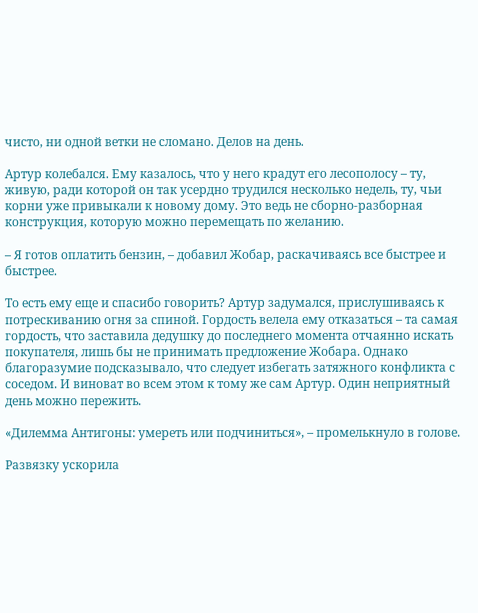чисто, ни одной ветки не сломано. Делов на день.

Артур колебался. Ему казалось, что у него крадут его лесополосу – ту, живую, ради которой он так усердно трудился несколько недель, ту, чьи корни уже привыкали к новому дому. Это ведь не сборно-разборная конструкция, которую можно перемещать по желанию.

– Я готов оплатить бензин, – добавил Жобар, раскачиваясь все быстрее и быстрее.

То есть ему еще и спасибо говорить? Артур задумался, прислушиваясь к потрескиванию огня за спиной. Гордость велела ему отказаться – та самая гордость, что заставила дедушку до последнего момента отчаянно искать покупателя, лишь бы не принимать предложение Жобара. Однако благоразумие подсказывало, что следует избегать затяжного конфликта с соседом. И виноват во всем этом к тому же сам Артур. Один неприятный день можно пережить.

«Дилемма Антигоны: умереть или подчиниться», – промелькнуло в голове.

Развязку ускорила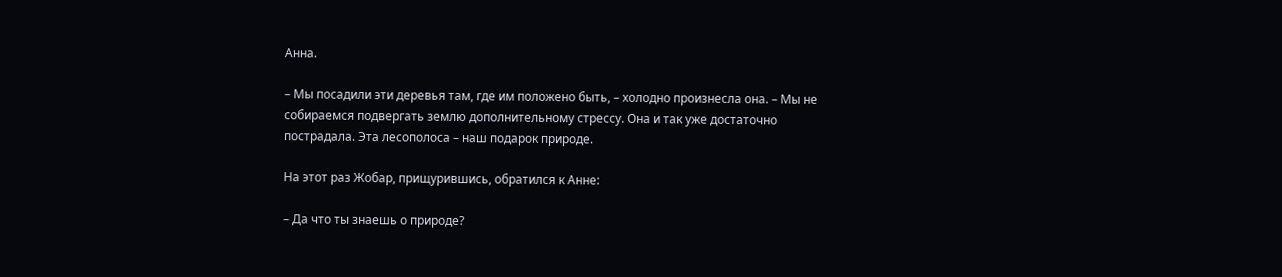Анна.

– Мы посадили эти деревья там, где им положено быть, – холодно произнесла она. – Мы не собираемся подвергать землю дополнительному стрессу. Она и так уже достаточно пострадала. Эта лесополоса – наш подарок природе.

На этот раз Жобар, прищурившись, обратился к Анне:

– Да что ты знаешь о природе?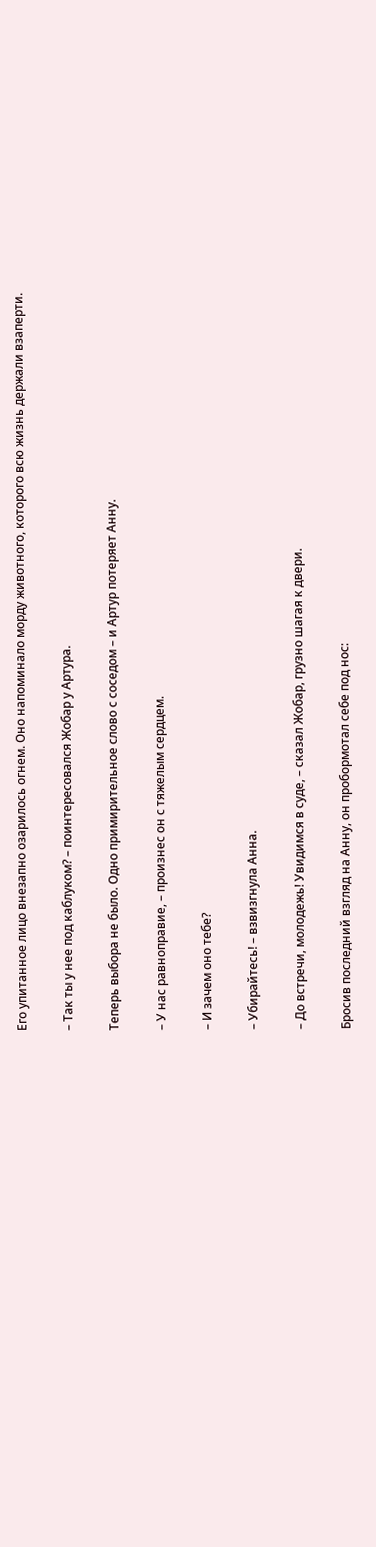Его упитанное лицо внезапно озарилось огнем. Оно напоминало морду животного, которого всю жизнь держали взаперти.

– Так ты у нее под каблуком? – поинтересовался Жобар у Артура.

Теперь выбора не было. Одно примирительное слово с соседом – и Артур потеряет Анну.

– У нас равноправие, – произнес он с тяжелым сердцем.

– И зачем оно тебе?

– Убирайтесь! – взвизгнула Анна.

– До встречи, молодежь! Увидимся в суде, – сказал Жобар, грузно шагая к двери.

Бросив последний взгляд на Анну, он пробормотал себе под нос: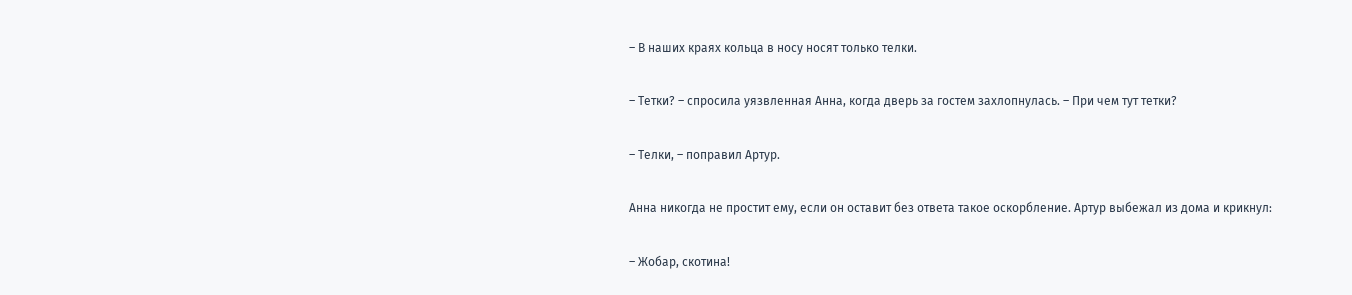– В наших краях кольца в носу носят только телки.

– Тетки? – спросила уязвленная Анна, когда дверь за гостем захлопнулась. – При чем тут тетки?

– Телки, – поправил Артур.

Анна никогда не простит ему, если он оставит без ответа такое оскорбление. Артур выбежал из дома и крикнул:

– Жобар, скотина!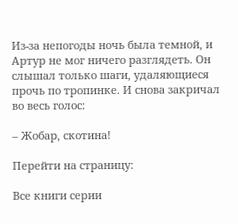Из-за непогоды ночь была темной, и Артур не мог ничего разглядеть. Он слышал только шаги, удаляющиеся прочь по тропинке. И снова закричал во весь голос:

– Жобар, скотина!

Перейти на страницу:

Все книги серии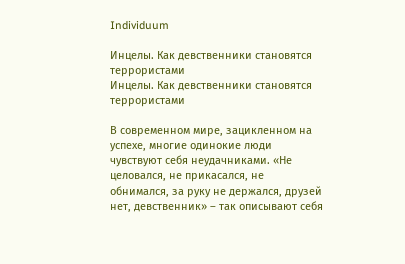Individuum

Инцелы. Как девственники становятся террористами
Инцелы. Как девственники становятся террористами

В современном мире, зацикленном на успехе, многие одинокие люди чувствуют себя неудачниками. «Не целовался, не прикасался, не обнимался, за руку не держался, друзей нет, девственник» – так описывают себя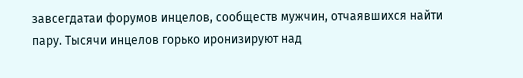завсегдатаи форумов инцелов, сообществ мужчин, отчаявшихся найти пару. Тысячи инцелов горько иронизируют над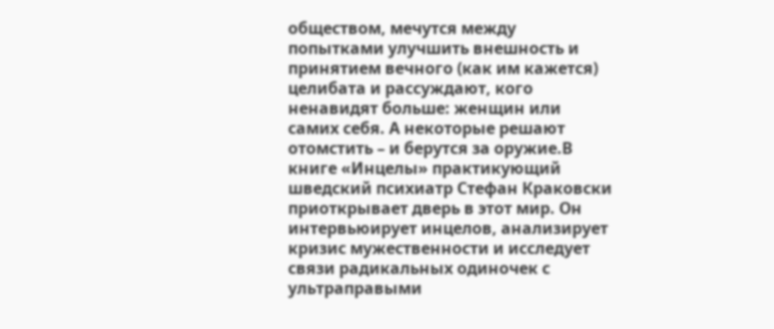обществом, мечутся между попытками улучшить внешность и принятием вечного (как им кажется) целибата и рассуждают, кого ненавидят больше: женщин или самих себя. А некоторые решают отомстить – и берутся за оружие.В книге «Инцелы» практикующий шведский психиатр Стефан Краковски приоткрывает дверь в этот мир. Он интервьюирует инцелов, анализирует кризис мужественности и исследует связи радикальных одиночек с ультраправыми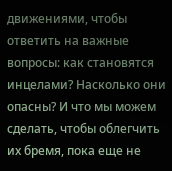движениями, чтобы ответить на важные вопросы: как становятся инцелами? Насколько они опасны? И что мы можем сделать, чтобы облегчить их бремя, пока еще не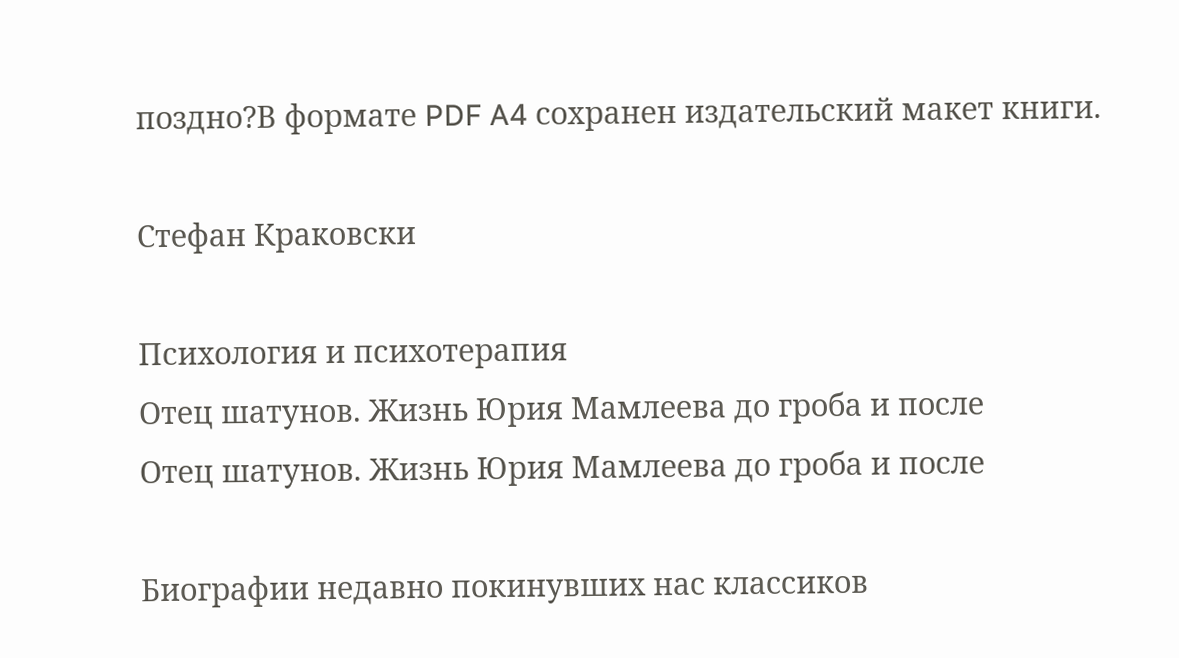поздно?В формате PDF A4 сохранен издательский макет книги.

Стефан Краковски

Психология и психотерапия
Отец шатунов. Жизнь Юрия Мамлеева до гроба и после
Отец шатунов. Жизнь Юрия Мамлеева до гроба и после

Биографии недавно покинувших нас классиков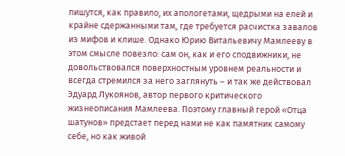пишутся, как правило, их апологетами, щедрыми на елей и крайне сдержанными там, где требуется расчистка завалов из мифов и клише. Однако Юрию Витальевичу Мамлееву в этом смысле повезло: сам он, как и его сподвижники, не довольствовался поверхностным уровнем реальности и всегда стремился за него заглянуть – и так же действовал Эдуард Лукоянов, автор первого критического жизнеописания Мамлеева. Поэтому главный герой «Отца шатунов» предстает перед нами не как памятник самому себе, но как живой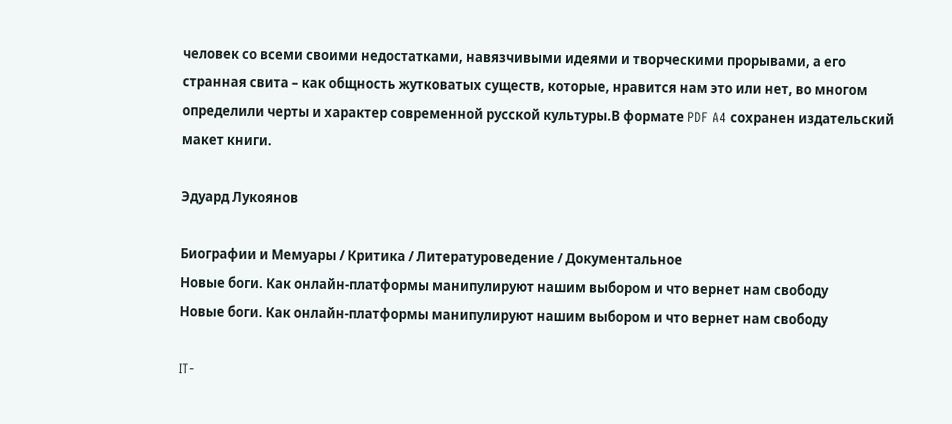человек со всеми своими недостатками, навязчивыми идеями и творческими прорывами, а его странная свита – как общность жутковатых существ, которые, нравится нам это или нет, во многом определили черты и характер современной русской культуры.В формате PDF A4 сохранен издательский макет книги.

Эдуард Лукоянов

Биографии и Мемуары / Критика / Литературоведение / Документальное
Новые боги. Как онлайн-платформы манипулируют нашим выбором и что вернет нам свободу
Новые боги. Как онлайн-платформы манипулируют нашим выбором и что вернет нам свободу

IT-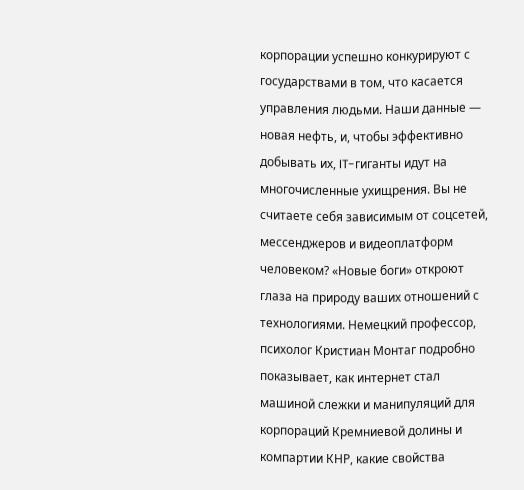корпорации успешно конкурируют с государствами в том, что касается управления людьми. Наши данные — новая нефть, и, чтобы эффективно добывать их, IT-гиганты идут на многочисленные ухищрения. Вы не считаете себя зависимым от соцсетей, мессенджеров и видеоплатформ человеком? «Новые боги» откроют глаза на природу ваших отношений с технологиями. Немецкий профессор, психолог Кристиан Монтаг подробно показывает, как интернет стал машиной слежки и манипуляций для корпораций Кремниевой долины и компартии КНР, какие свойства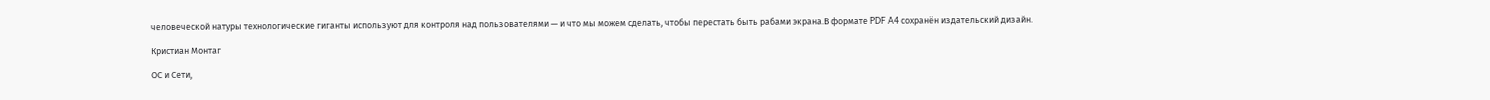человеческой натуры технологические гиганты используют для контроля над пользователями — и что мы можем сделать, чтобы перестать быть рабами экрана.В формате PDF A4 сохранён издательский дизайн.

Кристиан Монтаг

ОС и Сети,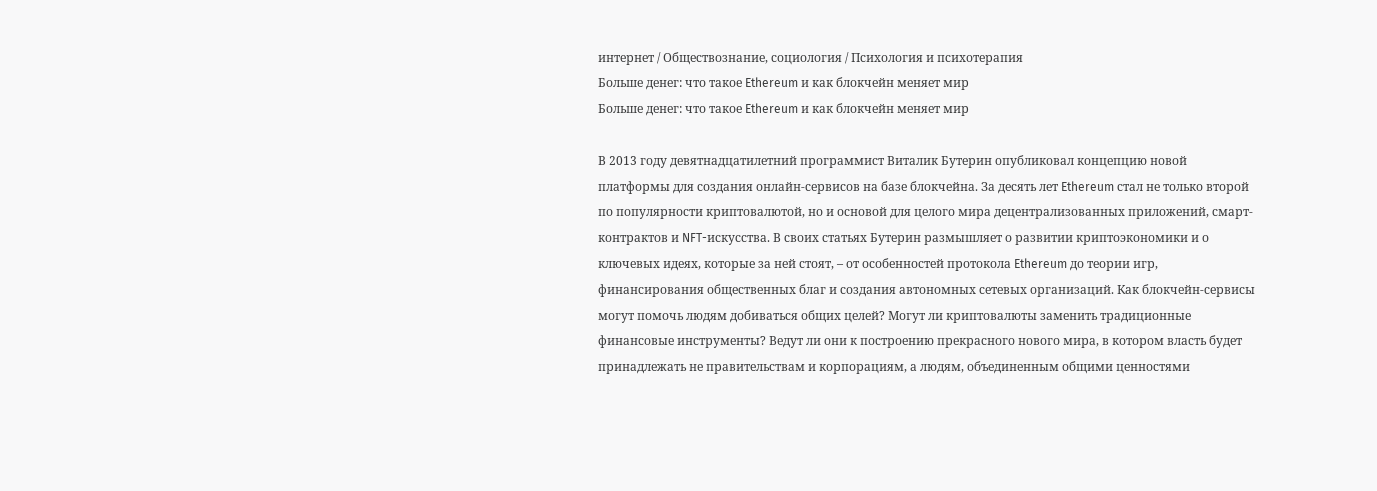интернет / Обществознание, социология / Психология и психотерапия
Больше денег: что такое Ethereum и как блокчейн меняет мир
Больше денег: что такое Ethereum и как блокчейн меняет мир

В 2013 году девятнадцатилетний программист Виталик Бутерин опубликовал концепцию новой платформы для создания онлайн-сервисов на базе блокчейна. За десять лет Ethereum стал не только второй по популярности криптовалютой, но и основой для целого мира децентрализованных приложений, смарт-контрактов и NFT-искусства. В своих статьях Бутерин размышляет о развитии криптоэкономики и о ключевых идеях, которые за ней стоят, – от особенностей протокола Ethereum до теории игр, финансирования общественных благ и создания автономных сетевых организаций. Как блокчейн-сервисы могут помочь людям добиваться общих целей? Могут ли криптовалюты заменить традиционные финансовые инструменты? Ведут ли они к построению прекрасного нового мира, в котором власть будет принадлежать не правительствам и корпорациям, а людям, объединенным общими ценностями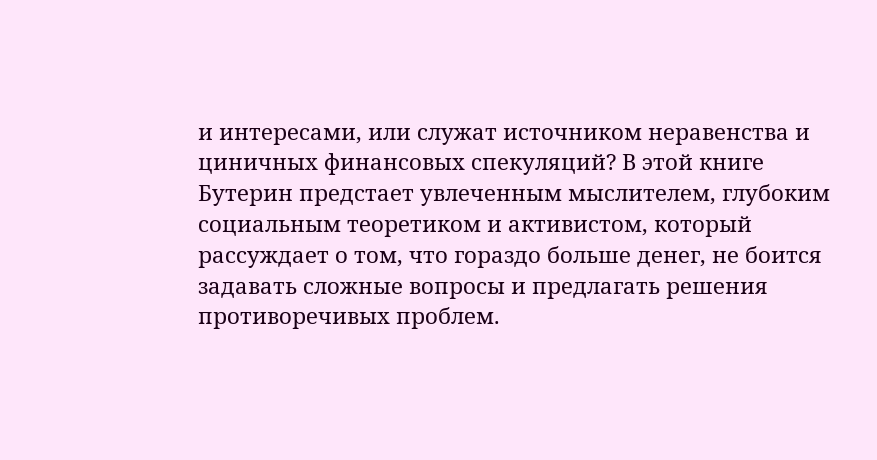и интересами, или служат источником неравенства и циничных финансовых спекуляций? В этой книге Бутерин предстает увлеченным мыслителем, глубоким социальным теоретиком и активистом, который рассуждает о том, что гораздо больше денег, не боится задавать сложные вопросы и предлагать решения противоречивых проблем.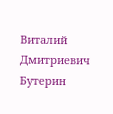Виталий Дмитриевич Бутерин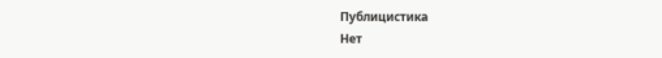Публицистика
Нет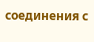соединения с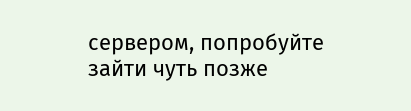сервером, попробуйте зайти чуть позже